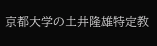京都大学の土井隆雄特定教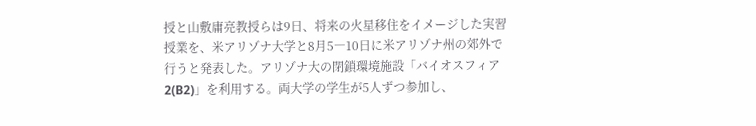授と山敷庸亮教授らは9日、将来の火星移住をイメージした実習授業を、米アリゾナ大学と8月5―10日に米アリゾナ州の郊外で行うと発表した。アリゾナ大の閉鎖環境施設「バイオスフィア2(B2)」を利用する。両大学の学生が5人ずつ参加し、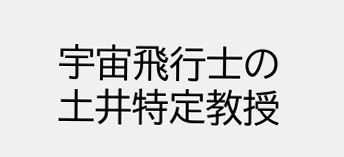宇宙飛行士の土井特定教授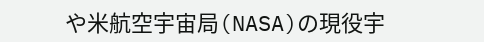や米航空宇宙局(NASA)の現役宇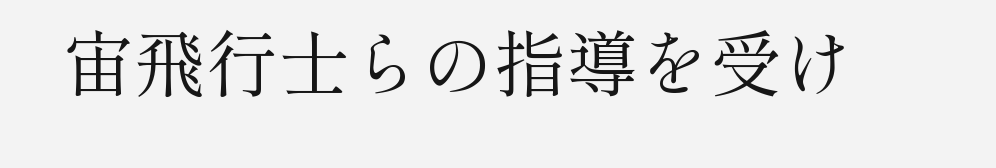宙飛行士らの指導を受け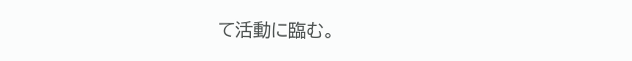て活動に臨む。